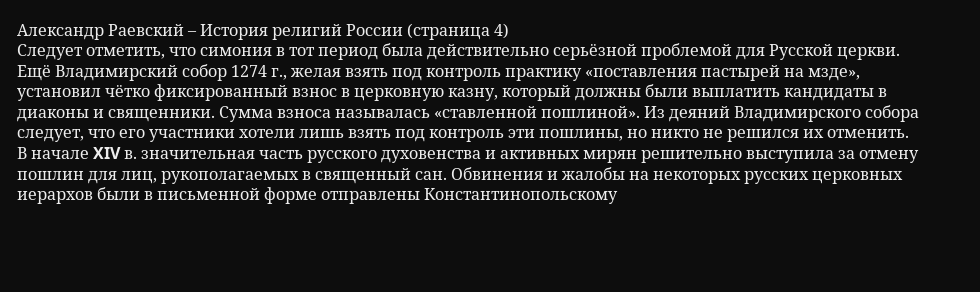Александр Раевский – История религий России (страница 4)
Следует отметить, что симония в тот период была действительно серьёзной проблемой для Русской церкви. Ещё Владимирский собор 1274 г., желая взять под контроль практику «поставления пастырей на мзде», установил чётко фиксированный взнос в церковную казну, который должны были выплатить кандидаты в диаконы и священники. Сумма взноса называлась «ставленной пошлиной». Из деяний Владимирского собора следует, что его участники хотели лишь взять под контроль эти пошлины, но никто не решился их отменить.
В начале XIV в. значительная часть русского духовенства и активных мирян решительно выступила за отмену пошлин для лиц, рукополагаемых в священный сан. Обвинения и жалобы на некоторых русских церковных иерархов были в письменной форме отправлены Константинопольскому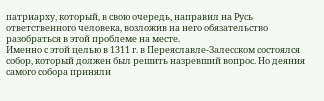патриарху, который, в свою очередь, направил на Русь ответственного человека, возложив на него обязательство разобраться в этой проблеме на месте.
Именно с этой целью в 1311 г. в Переяславле-Залесском состоялся собор, который должен был решить назревший вопрос. Но деяния самого собора приняли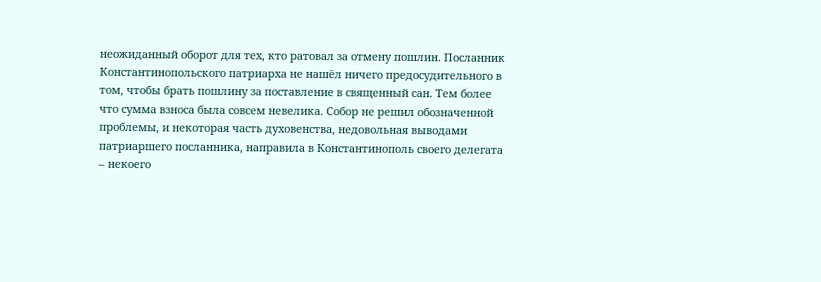неожиданный оборот для тех, кто ратовал за отмену пошлин. Посланник Константинопольского патриарха не нашёл ничего предосудительного в том, чтобы брать пошлину за поставление в священный сан. Тем более что сумма взноса была совсем невелика. Собор не решил обозначенной проблемы, и некоторая часть духовенства, недовольная выводами патриаршего посланника, направила в Константинополь своего делегата – некоего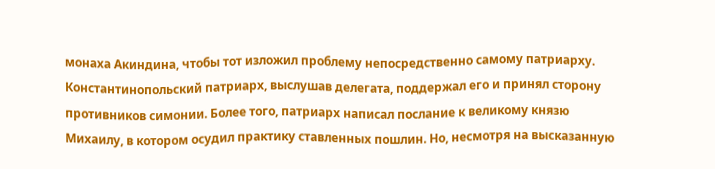монаха Акиндина, чтобы тот изложил проблему непосредственно самому патриарху.
Константинопольский патриарх, выслушав делегата, поддержал его и принял сторону противников симонии. Более того, патриарх написал послание к великому князю Михаилу, в котором осудил практику ставленных пошлин. Но, несмотря на высказанную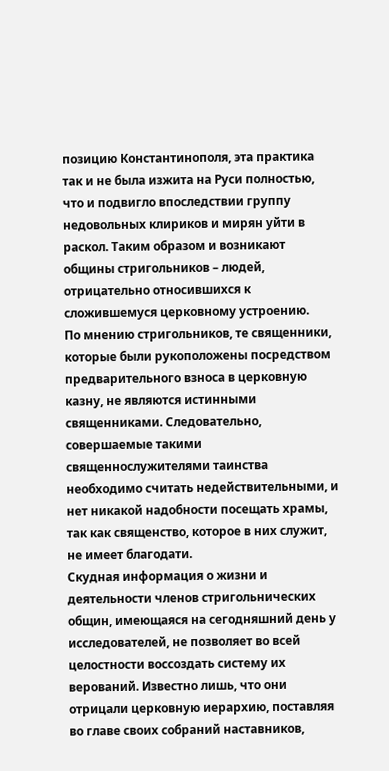позицию Константинополя, эта практика так и не была изжита на Руси полностью, что и подвигло впоследствии группу недовольных клириков и мирян уйти в раскол. Таким образом и возникают общины стригольников – людей, отрицательно относившихся к сложившемуся церковному устроению.
По мнению стригольников, те священники, которые были рукоположены посредством предварительного взноса в церковную казну, не являются истинными священниками. Следовательно, совершаемые такими священнослужителями таинства необходимо считать недействительными, и нет никакой надобности посещать храмы, так как священство, которое в них служит, не имеет благодати.
Скудная информация о жизни и деятельности членов стригольнических общин, имеющаяся на сегодняшний день у исследователей, не позволяет во всей целостности воссоздать систему их верований. Известно лишь, что они отрицали церковную иерархию, поставляя во главе своих собраний наставников,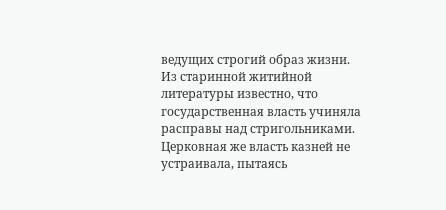ведущих строгий образ жизни.
Из старинной житийной литературы известно, что государственная власть учиняла расправы над стригольниками. Церковная же власть казней не устраивала, пытаясь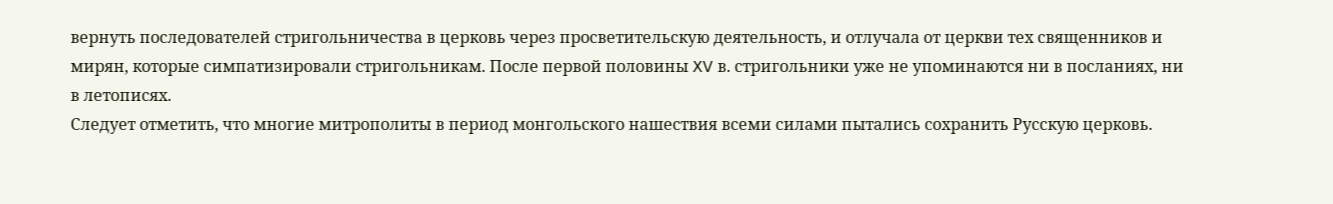вернуть последователей стригольничества в церковь через просветительскую деятельность, и отлучала от церкви тех священников и мирян, которые симпатизировали стригольникам. После первой половины XV в. стригольники уже не упоминаются ни в посланиях, ни в летописях.
Следует отметить, что многие митрополиты в период монгольского нашествия всеми силами пытались сохранить Русскую церковь.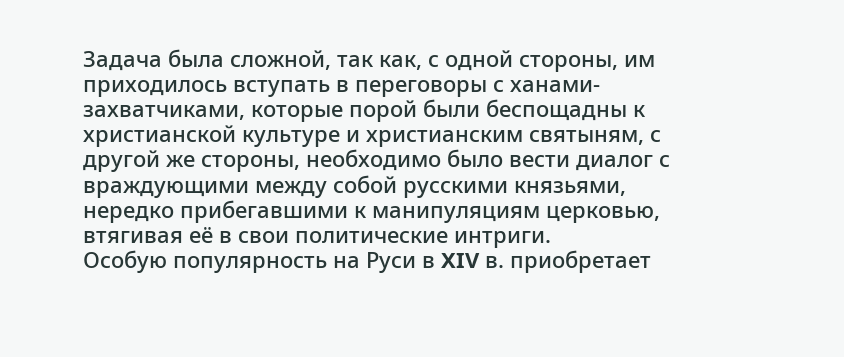Задача была сложной, так как, с одной стороны, им приходилось вступать в переговоры с ханами-захватчиками, которые порой были беспощадны к христианской культуре и христианским святыням, с другой же стороны, необходимо было вести диалог с враждующими между собой русскими князьями, нередко прибегавшими к манипуляциям церковью, втягивая её в свои политические интриги.
Особую популярность на Руси в XIV в. приобретает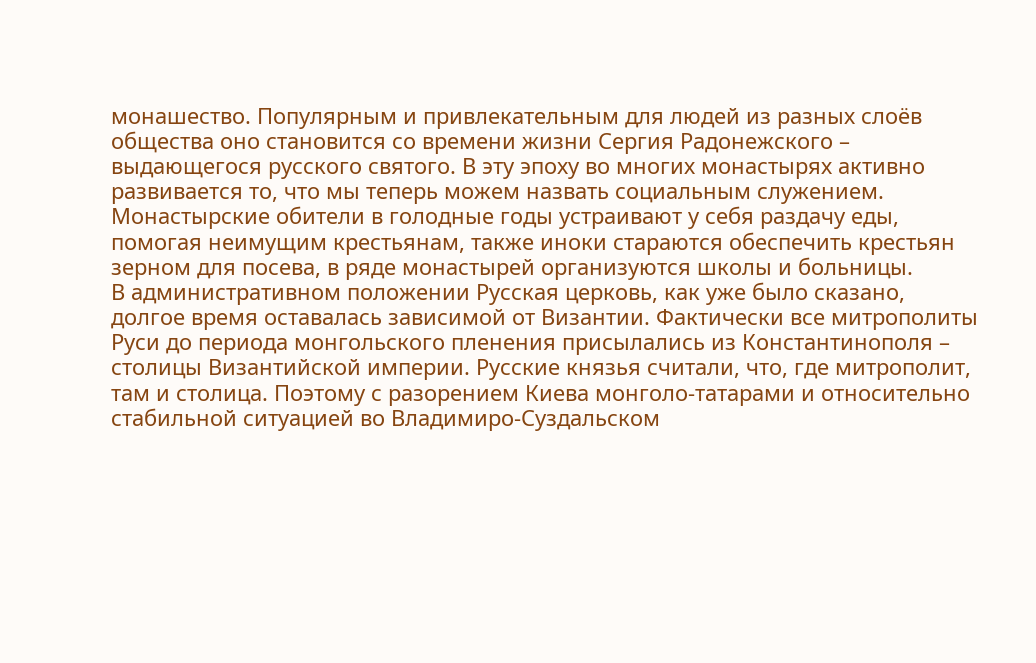монашество. Популярным и привлекательным для людей из разных слоёв общества оно становится со времени жизни Сергия Радонежского – выдающегося русского святого. В эту эпоху во многих монастырях активно развивается то, что мы теперь можем назвать социальным служением. Монастырские обители в голодные годы устраивают у себя раздачу еды, помогая неимущим крестьянам, также иноки стараются обеспечить крестьян зерном для посева, в ряде монастырей организуются школы и больницы.
В административном положении Русская церковь, как уже было сказано, долгое время оставалась зависимой от Византии. Фактически все митрополиты Руси до периода монгольского пленения присылались из Константинополя – столицы Византийской империи. Русские князья считали, что, где митрополит, там и столица. Поэтому с разорением Киева монголо-татарами и относительно стабильной ситуацией во Владимиро-Суздальском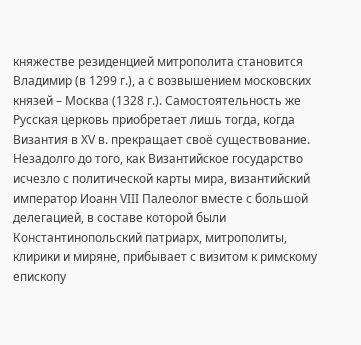княжестве резиденцией митрополита становится Владимир (в 1299 г.), а с возвышением московских князей – Москва (1328 г.). Самостоятельность же Русская церковь приобретает лишь тогда, когда Византия в XV в. прекращает своё существование.
Незадолго до того, как Византийское государство исчезло с политической карты мира, византийский император Иоанн VIII Палеолог вместе с большой делегацией, в составе которой были Константинопольский патриарх, митрополиты, клирики и миряне, прибывает с визитом к римскому епископу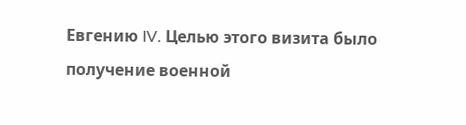Евгению IV. Целью этого визита было получение военной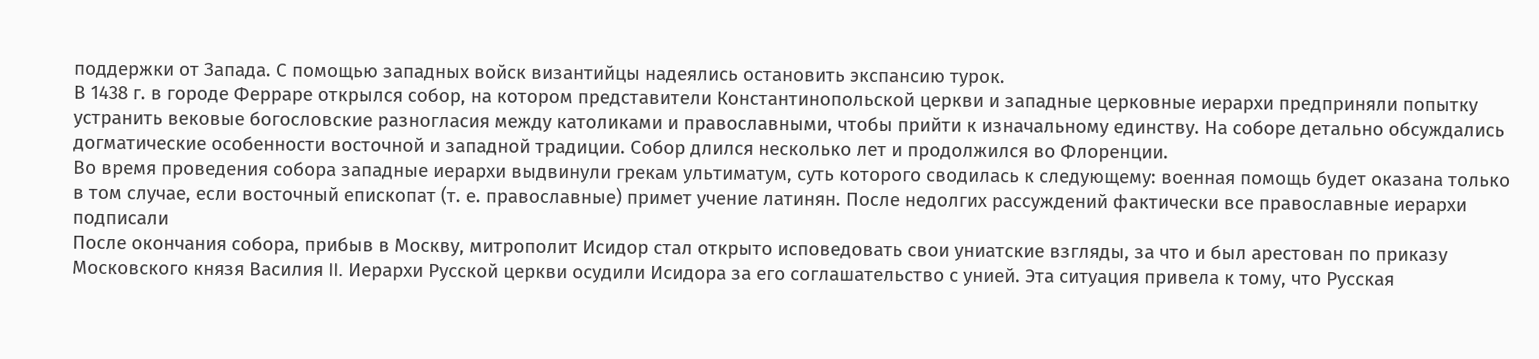поддержки от Запада. С помощью западных войск византийцы надеялись остановить экспансию турок.
В 1438 г. в городе Ферраре открылся собор, на котором представители Константинопольской церкви и западные церковные иерархи предприняли попытку устранить вековые богословские разногласия между католиками и православными, чтобы прийти к изначальному единству. На соборе детально обсуждались догматические особенности восточной и западной традиции. Собор длился несколько лет и продолжился во Флоренции.
Во время проведения собора западные иерархи выдвинули грекам ультиматум, суть которого сводилась к следующему: военная помощь будет оказана только в том случае, если восточный епископат (т. е. православные) примет учение латинян. После недолгих рассуждений фактически все православные иерархи подписали
После окончания собора, прибыв в Москву, митрополит Исидор стал открыто исповедовать свои униатские взгляды, за что и был арестован по приказу Московского князя Василия II. Иерархи Русской церкви осудили Исидора за его соглашательство с унией. Эта ситуация привела к тому, что Русская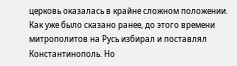церковь оказалась в крайне сложном положении. Как уже было сказано ранее, до этого времени митрополитов на Русь избирал и поставлял Константинополь. Но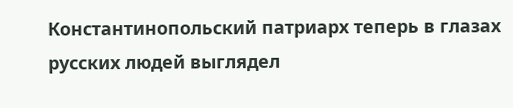Константинопольский патриарх теперь в глазах русских людей выглядел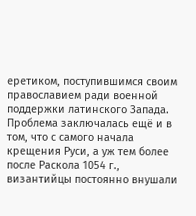еретиком, поступившимся своим православием ради военной поддержки латинского Запада.
Проблема заключалась ещё и в том, что с самого начала крещения Руси, а уж тем более после Раскола 1054 г., византийцы постоянно внушали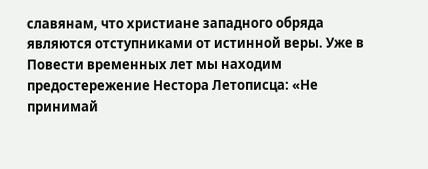славянам, что христиане западного обряда являются отступниками от истинной веры. Уже в Повести временных лет мы находим предостережение Нестора Летописца: «Не принимай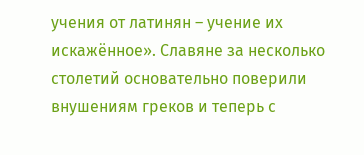учения от латинян – учение их искажённое». Славяне за несколько столетий основательно поверили внушениям греков и теперь с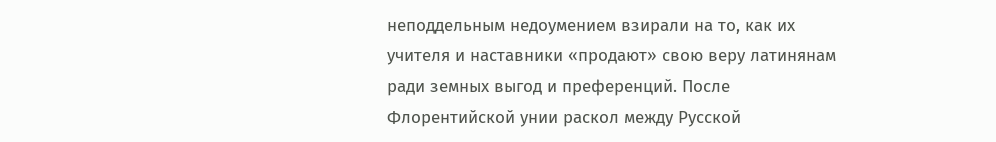неподдельным недоумением взирали на то, как их учителя и наставники «продают» свою веру латинянам ради земных выгод и преференций. После Флорентийской унии раскол между Русской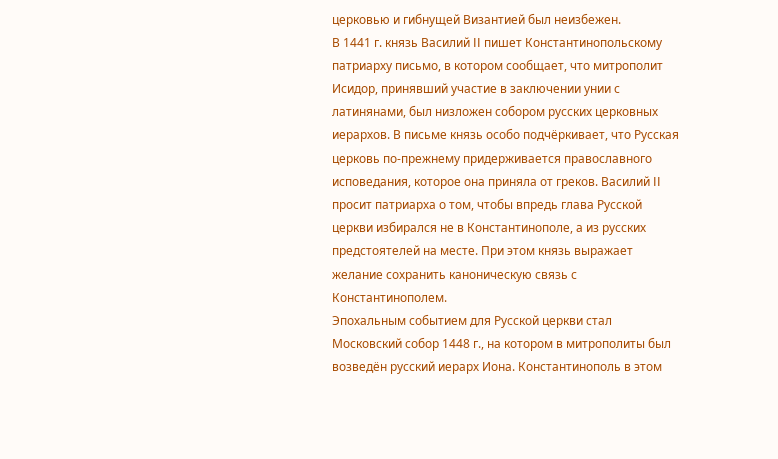церковью и гибнущей Византией был неизбежен.
В 1441 г. князь Василий II пишет Константинопольскому патриарху письмо, в котором сообщает, что митрополит Исидор, принявший участие в заключении унии с латинянами, был низложен собором русских церковных иерархов. В письме князь особо подчёркивает, что Русская церковь по-прежнему придерживается православного исповедания, которое она приняла от греков. Василий II просит патриарха о том, чтобы впредь глава Русской церкви избирался не в Константинополе, а из русских предстоятелей на месте. При этом князь выражает желание сохранить каноническую связь с Константинополем.
Эпохальным событием для Русской церкви стал Московский собор 1448 г., на котором в митрополиты был возведён русский иерарх Иона. Константинополь в этом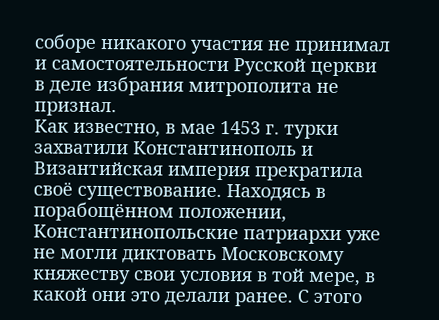соборе никакого участия не принимал и самостоятельности Русской церкви в деле избрания митрополита не признал.
Как известно, в мае 1453 г. турки захватили Константинополь и Византийская империя прекратила своё существование. Находясь в порабощённом положении, Константинопольские патриархи уже не могли диктовать Московскому княжеству свои условия в той мере, в какой они это делали ранее. С этого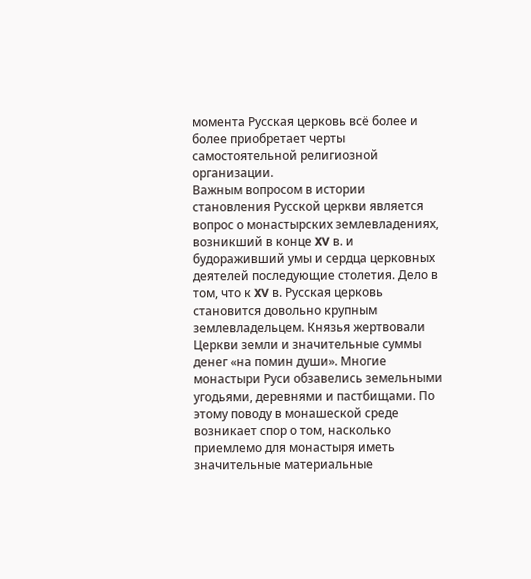момента Русская церковь всё более и более приобретает черты самостоятельной религиозной организации.
Важным вопросом в истории становления Русской церкви является вопрос о монастырских землевладениях, возникший в конце XV в. и будораживший умы и сердца церковных деятелей последующие столетия. Дело в том, что к XV в. Русская церковь становится довольно крупным землевладельцем. Князья жертвовали Церкви земли и значительные суммы денег «на помин души». Многие монастыри Руси обзавелись земельными угодьями, деревнями и пастбищами. По этому поводу в монашеской среде возникает спор о том, насколько приемлемо для монастыря иметь значительные материальные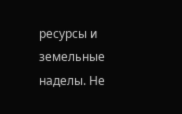ресурсы и земельные наделы. Не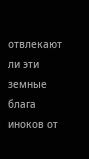отвлекают ли эти земные блага иноков от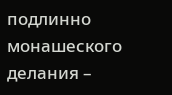подлинно монашеского делания –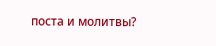поста и молитвы?